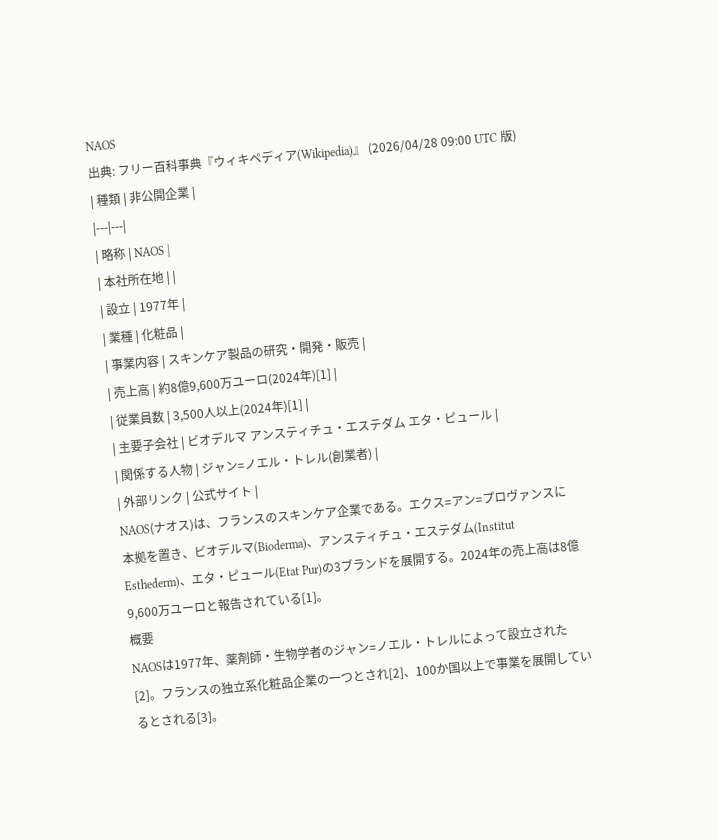NAOS
出典: フリー百科事典『ウィキペディア(Wikipedia)』 (2026/04/28 09:00 UTC 版)
| 種類 | 非公開企業 |
|---|---|
| 略称 | NAOS |
| 本社所在地 | |
| 設立 | 1977年 |
| 業種 | 化粧品 |
| 事業内容 | スキンケア製品の研究・開発・販売 |
| 売上高 | 約8億9,600万ユーロ(2024年)[1] |
| 従業員数 | 3,500人以上(2024年)[1] |
| 主要子会社 | ビオデルマ アンスティチュ・エステダム エタ・ピュール |
| 関係する人物 | ジャン=ノエル・トレル(創業者) |
| 外部リンク | 公式サイト |
NAOS(ナオス)は、フランスのスキンケア企業である。エクス=アン=プロヴァンスに本拠を置き、ビオデルマ(Bioderma)、アンスティチュ・エステダム(Institut Esthederm)、エタ・ピュール(Etat Pur)の3ブランドを展開する。2024年の売上高は8億9,600万ユーロと報告されている[1]。
概要
NAOSは1977年、薬剤師・生物学者のジャン=ノエル・トレルによって設立された[2]。フランスの独立系化粧品企業の一つとされ[2]、100か国以上で事業を展開しているとされる[3]。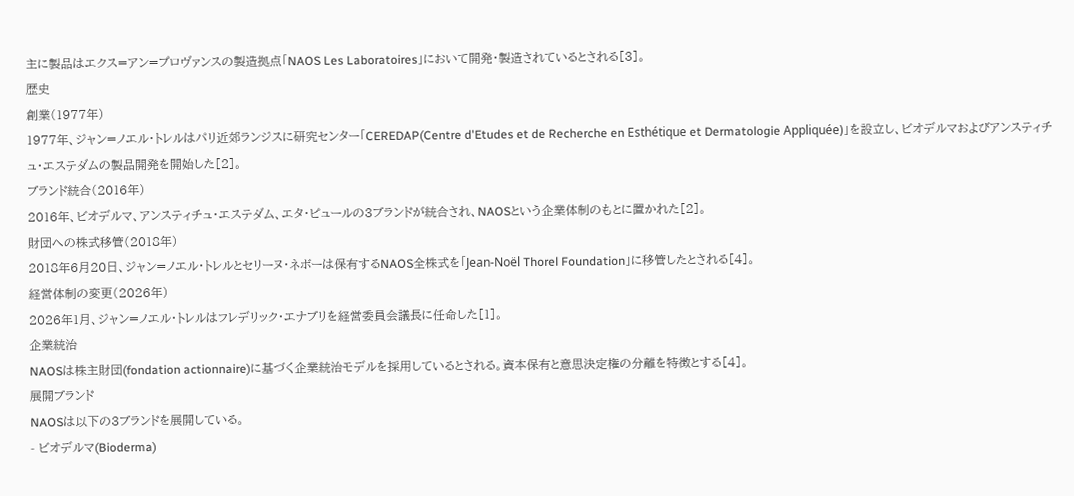主に製品はエクス=アン=プロヴァンスの製造拠点「NAOS Les Laboratoires」において開発・製造されているとされる[3]。
歴史
創業(1977年)
1977年、ジャン=ノエル・トレルはパリ近郊ランジスに研究センター「CEREDAP(Centre d'Etudes et de Recherche en Esthétique et Dermatologie Appliquée)」を設立し、ビオデルマおよびアンスティチュ・エステダムの製品開発を開始した[2]。
ブランド統合(2016年)
2016年、ビオデルマ、アンスティチュ・エステダム、エタ・ピュールの3ブランドが統合され、NAOSという企業体制のもとに置かれた[2]。
財団への株式移管(2018年)
2018年6月20日、ジャン=ノエル・トレルとセリーヌ・ネボーは保有するNAOS全株式を「Jean-Noël Thorel Foundation」に移管したとされる[4]。
経営体制の変更(2026年)
2026年1月、ジャン=ノエル・トレルはフレデリック・エナブリを経営委員会議長に任命した[1]。
企業統治
NAOSは株主財団(fondation actionnaire)に基づく企業統治モデルを採用しているとされる。資本保有と意思決定権の分離を特徴とする[4]。
展開ブランド
NAOSは以下の3ブランドを展開している。
- ビオデルマ(Bioderma)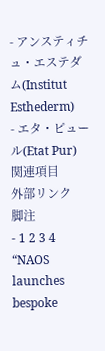- アンスティチュ・エステダム(Institut Esthederm)
- エタ・ピュール(Etat Pur)
関連項目
外部リンク
脚注
- 1 2 3 4 “NAOS launches bespoke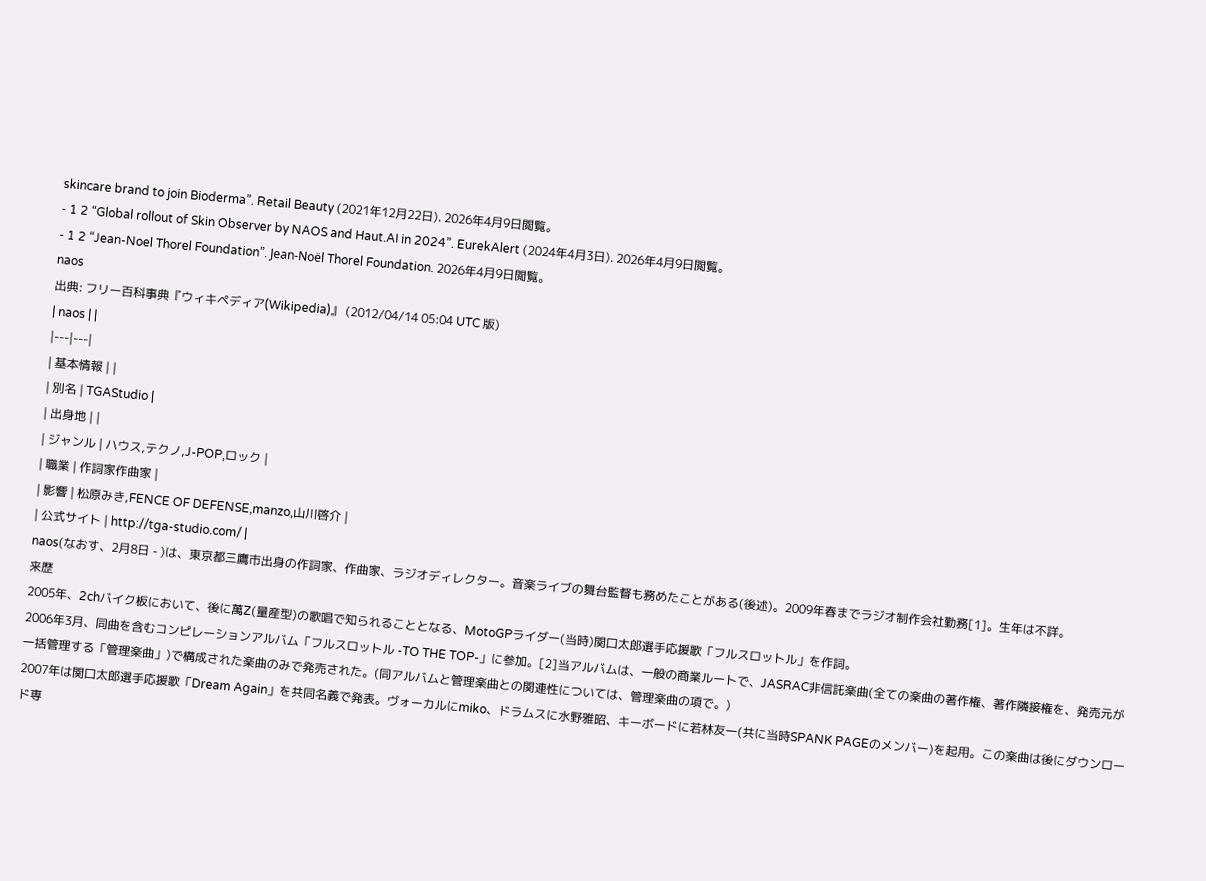skincare brand to join Bioderma”. Retail Beauty (2021年12月22日). 2026年4月9日閲覧。
- 1 2 “Global rollout of Skin Observer by NAOS and Haut.AI in 2024”. EurekAlert (2024年4月3日). 2026年4月9日閲覧。
- 1 2 “Jean-Noel Thorel Foundation”. Jean-Noël Thorel Foundation. 2026年4月9日閲覧。
naos
出典: フリー百科事典『ウィキペディア(Wikipedia)』 (2012/04/14 05:04 UTC 版)
| naos | |
|---|---|
| 基本情報 | |
| 別名 | TGAStudio |
| 出身地 | |
| ジャンル | ハウス,テクノ,J-POP,ロック |
| 職業 | 作詞家作曲家 |
| 影響 | 松原みき,FENCE OF DEFENSE,manzo,山川啓介 |
| 公式サイト | http://tga-studio.com/ |
naos(なおす、2月8日 - )は、東京都三鷹市出身の作詞家、作曲家、ラジオディレクター。音楽ライブの舞台監督も務めたことがある(後述)。2009年春までラジオ制作会社勤務[1]。生年は不詳。
来歴
2005年、2chバイク板において、後に萬Z(量産型)の歌唱で知られることとなる、MotoGPライダー(当時)関口太郎選手応援歌「フルスロットル」を作詞。
2006年3月、同曲を含むコンピレーションアルバム「フルスロットル -TO THE TOP-」に参加。[2]当アルバムは、一般の商業ルートで、JASRAC非信託楽曲(全ての楽曲の著作権、著作隣接権を、発売元が一括管理する「管理楽曲」)で構成された楽曲のみで発売された。(同アルバムと管理楽曲との関連性については、管理楽曲の項で。)
2007年は関口太郎選手応援歌「Dream Again」を共同名義で発表。ヴォーカルにmiko、ドラムスに水野雅昭、キーボードに若林友一(共に当時SPANK PAGEのメンバー)を起用。この楽曲は後にダウンロード専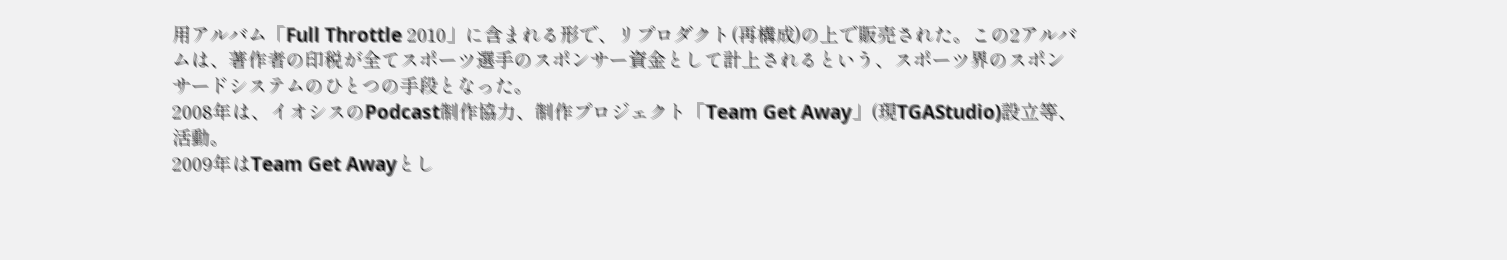用アルバム「Full Throttle 2010」に含まれる形で、リプロダクト(再構成)の上で販売された。この2アルバムは、著作者の印税が全てスポーツ選手のスポンサー資金として計上されるという、スポーツ界のスポンサードシステムのひとつの手段となった。
2008年は、イオシスのPodcast制作協力、制作プロジェクト「Team Get Away」(現TGAStudio)設立等、活動。
2009年はTeam Get Awayとし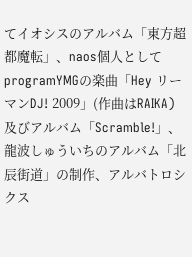てイオシスのアルバム「東方超都魔転」、naos個人としてprogramYMGの楽曲「Hey リーマンDJ! 2009」(作曲はRAIKA)及びアルバム「Scramble!」、龍波しゅういちのアルバム「北辰街道」の制作、アルバトロシクス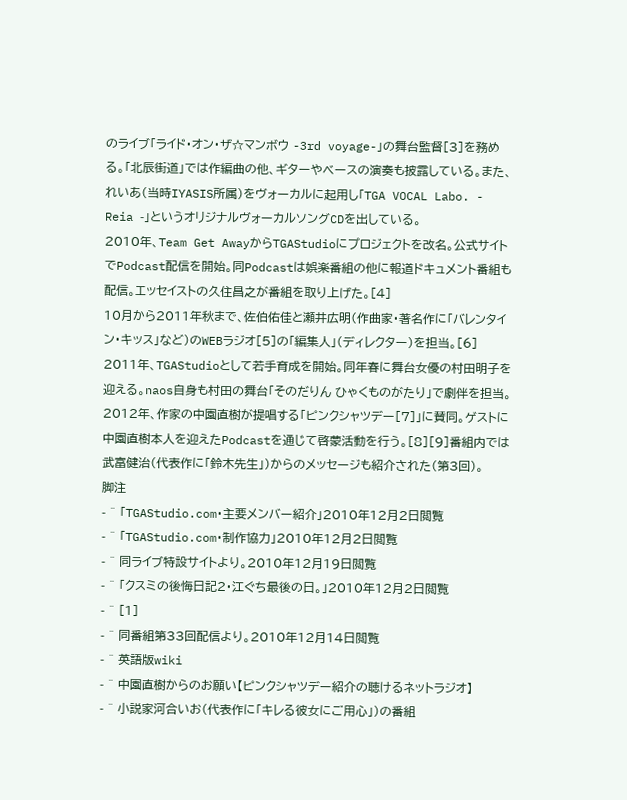のライブ「ライド・オン・ザ☆マンボウ -3rd voyage-」の舞台監督[3]を務める。「北辰街道」では作編曲の他、ギターやベースの演奏も披露している。また、れいあ(当時IYASIS所属)をヴォーカルに起用し「TGA VOCAL Labo. - Reia -」というオリジナルヴォーカルソングCDを出している。
2010年、Team Get AwayからTGAStudioにプロジェクトを改名。公式サイトでPodcast配信を開始。同Podcastは娯楽番組の他に報道ドキュメント番組も配信。エッセイストの久住昌之が番組を取り上げた。[4]
10月から2011年秋まで、佐伯佑佳と瀬井広明(作曲家・著名作に「バレンタイン・キッス」など)のWEBラジオ[5]の「編集人」(ディレクター)を担当。[6]
2011年、TGAStudioとして若手育成を開始。同年春に舞台女優の村田明子を迎える。naos自身も村田の舞台「そのだりん ひゃくものがたり」で劇伴を担当。
2012年、作家の中園直樹が提唱する「ピンクシャツデー[7]」に賛同。ゲストに中園直樹本人を迎えたPodcastを通じて啓蒙活動を行う。[8][9]番組内では武富健治(代表作に「鈴木先生」)からのメッセージも紹介された(第3回)。
脚注
- ^ 「TGAStudio.com・主要メンバー紹介」2010年12月2日閲覧
- ^ 「TGAStudio.com・制作協力」2010年12月2日閲覧
- ^ 同ライブ特設サイトより。2010年12月19日閲覧
- ^ 「クスミの後悔日記2・江ぐち最後の日。」2010年12月2日閲覧
- ^ [1]
- ^ 同番組第33回配信より。2010年12月14日閲覧
- ^ 英語版wiki
- ^ 中園直樹からのお願い【ピンクシャツデー紹介の聴けるネットラジオ】
- ^ 小説家河合いお(代表作に「キレる彼女にご用心」)の番組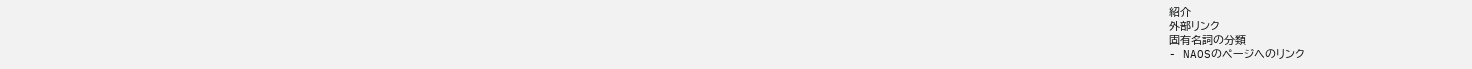紹介
外部リンク
固有名詞の分類
- NAOSのページへのリンク